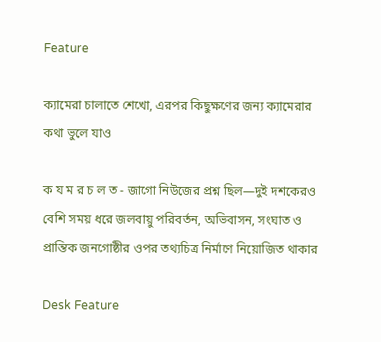Feature

ক্যামেরা চালাতে শেখো, এরপর কিছুক্ষণের জন্য ক্যামেরার কথা ভুলে যাও

ক য ম র চ ল ত - জাগো নিউজের প্রশ্ন ছিল—দুই দশকেরও বেশি সময় ধরে জলবায়ু পরিবর্তন, অভিবাসন, সংঘাত ও প্রান্তিক জনগোষ্ঠীর ওপর তথ্যচিত্র নির্মাণে নিয়োজিত থাকার

Desk Feature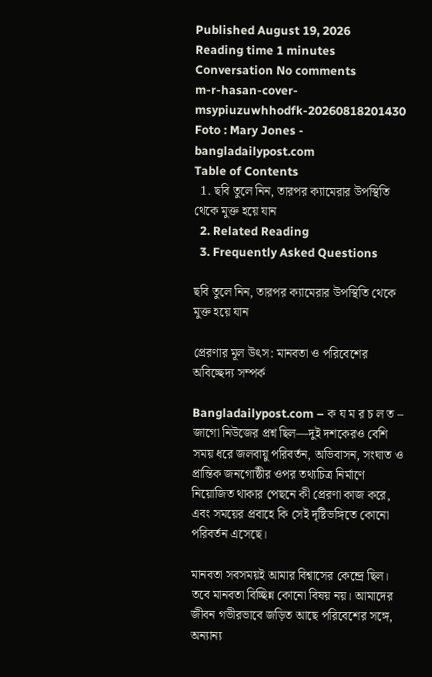Published August 19, 2026
Reading time 1 minutes
Conversation No comments
m-r-hasan-cover-msypiuzuwhhodfk-20260818201430
Foto : Mary Jones - bangladailypost.com
Table of Contents
  1. ছবি তুলে নিন, তারপর ক্যামেরার উপস্থিতি থেকে মুক্ত হয়ে যান
  2. Related Reading
  3. Frequently Asked Questions

ছবি তুলে নিন, তারপর ক্যামেরার উপস্থিতি থেকে মুক্ত হয়ে যান

প্রেরণার মূল উৎস: মানবতা ও পরিবেশের অবিচ্ছেদ্য সম্পর্ক

Bangladailypost.com – ক য ম র চ ল ত – জাগো নিউজের প্রশ্ন ছিল—দুই দশকেরও বেশি সময় ধরে জলবায়ু পরিবর্তন, অভিবাসন, সংঘাত ও প্রান্তিক জনগোষ্ঠীর ওপর তথ্যচিত্র নির্মাণে নিয়োজিত থাকার পেছনে কী প্রেরণা কাজ করে, এবং সময়ের প্রবাহে কি সেই দৃষ্টিভঙ্গিতে কোনো পরিবর্তন এসেছে।

মানবতা সবসময়ই আমার বিশ্বাসের কেন্দ্রে ছিল। তবে মানবতা বিচ্ছিন্ন কোনো বিষয় নয়। আমাদের জীবন গভীরভাবে জড়িত আছে পরিবেশের সঙ্গে, অন্যান্য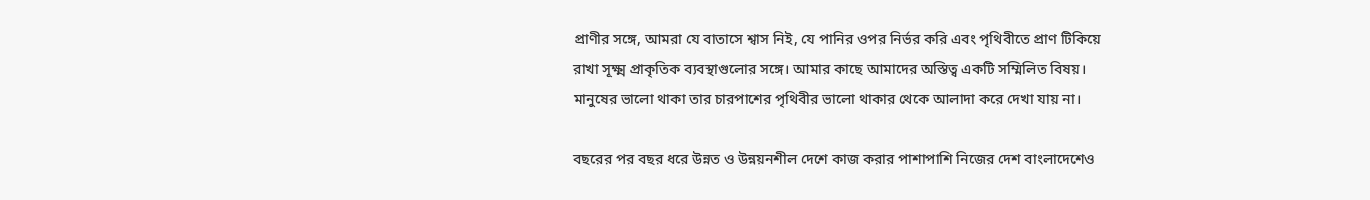প্রাণীর সঙ্গে, আমরা যে বাতাসে শ্বাস নিই, যে পানির ওপর নির্ভর করি এবং পৃথিবীতে প্রাণ টিকিয়ে রাখা সূক্ষ্ম প্রাকৃতিক ব্যবস্থাগুলোর সঙ্গে। আমার কাছে আমাদের অস্তিত্ব একটি সম্মিলিত বিষয়। মানুষের ভালো থাকা তার চারপাশের পৃথিবীর ভালো থাকার থেকে আলাদা করে দেখা যায় না।

বছরের পর বছর ধরে উন্নত ও উন্নয়নশীল দেশে কাজ করার পাশাপাশি নিজের দেশ বাংলাদেশেও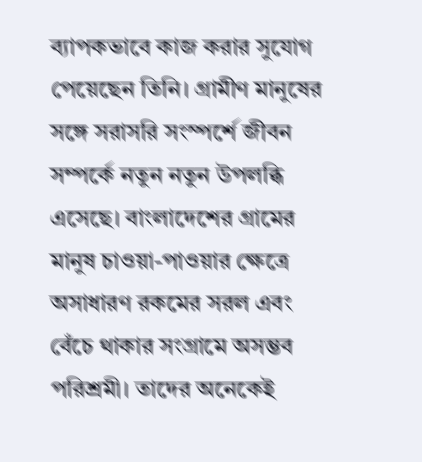ব্যাপকভাবে কাজ করার সুযোগ পেয়েছেন তিনি। গ্রামীণ মানুষের সঙ্গে সরাসরি সংস্পর্শে জীবন সম্পর্কে নতুন নতুন উপলব্ধি এসেছে। বাংলাদেশের গ্রামের মানুষ চাওয়া-পাওয়ার ক্ষেত্রে অসাধারণ রকমের সরল এবং বেঁচে থাকার সংগ্রামে অসম্ভব পরিশ্রমী। তাদের অনেকেই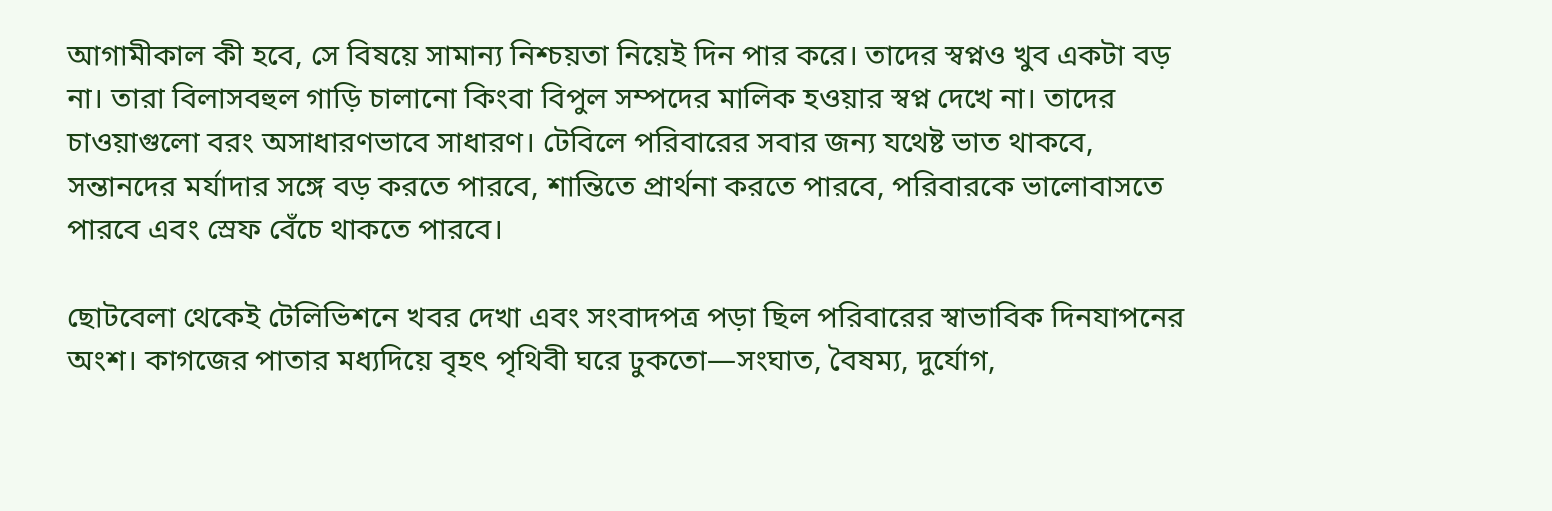আগামীকাল কী হবে, সে বিষয়ে সামান্য নিশ্চয়তা নিয়েই দিন পার করে। তাদের স্বপ্নও খুব একটা বড় না। তারা বিলাসবহুল গাড়ি চালানো কিংবা বিপুল সম্পদের মালিক হওয়ার স্বপ্ন দেখে না। তাদের চাওয়াগুলো বরং অসাধারণভাবে সাধারণ। টেবিলে পরিবারের সবার জন্য যথেষ্ট ভাত থাকবে, সন্তানদের মর্যাদার সঙ্গে বড় করতে পারবে, শান্তিতে প্রার্থনা করতে পারবে, পরিবারকে ভালোবাসতে পারবে এবং স্রেফ বেঁচে থাকতে পারবে।

ছোটবেলা থেকেই টেলিভিশনে খবর দেখা এবং সংবাদপত্র পড়া ছিল পরিবারের স্বাভাবিক দিনযাপনের অংশ। কাগজের পাতার মধ্যদিয়ে বৃহৎ পৃথিবী ঘরে ঢুকতো—সংঘাত, বৈষম্য, দুর্যোগ,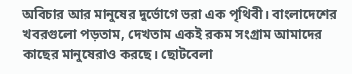অবিচার আর মানুষের দুর্ভোগে ভরা এক পৃথিবী। বাংলাদেশের খবরগুলো পড়তাম, দেখতাম একই রকম সংগ্রাম আমাদের কাছের মানুষেরাও করছে। ছোটবেলা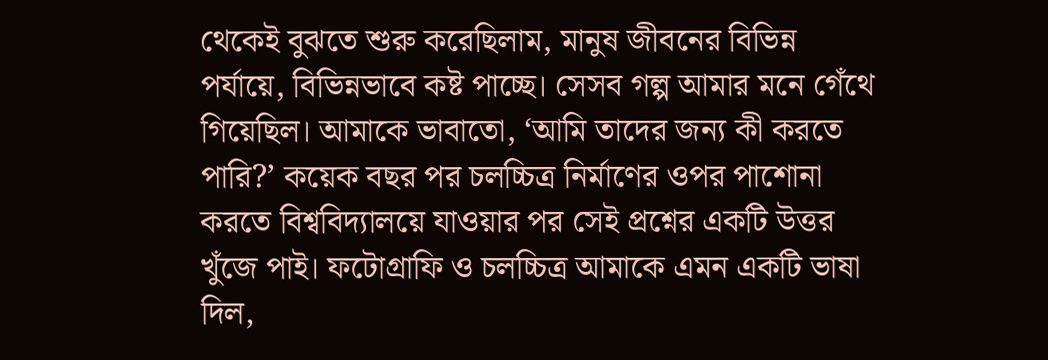থেকেই বুঝতে শুরু করেছিলাম, মানুষ জীবনের বিভিন্ন পর্যায়ে, বিভিন্নভাবে কষ্ট পাচ্ছে। সেসব গল্প আমার মনে গেঁথে গিয়েছিল। আমাকে ভাবাতো, ‘আমি তাদের জন্য কী করতে পারি?’ কয়েক বছর পর চলচ্চিত্র নির্মাণের ওপর পাশোনা করতে বিশ্ববিদ্যালয়ে যাওয়ার পর সেই প্রশ্নের একটি উত্তর খুঁজে পাই। ফটোগ্রাফি ও চলচ্চিত্র আমাকে এমন একটি ভাষা দিল,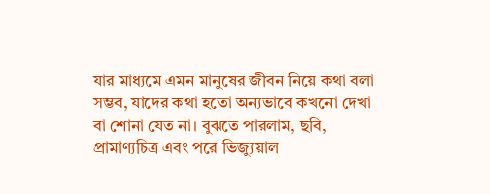যার মাধ্যমে এমন মানুষের জীবন নিয়ে কথা বলা সম্ভব, যাদের কথা হতো অন্যভাবে কখনো দেখা বা শোনা যেত না। বুঝতে পারলাম, ছবি, প্রামাণ্যচিত্র এবং পরে ভিজ্যুয়াল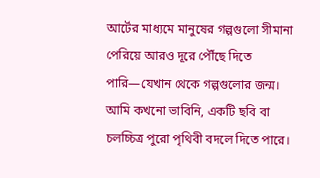আর্টের মাধ্যমে মানুষের গল্পগুলো সীমানা পেরিয়ে আরও দূরে পৌঁছে দিতে পারি—যেখান থেকে গল্পগুলোর জন্ম। আমি কখনো ভাবিনি, একটি ছবি বা চলচ্চিত্র পুরো পৃথিবী বদলে দিতে পারে।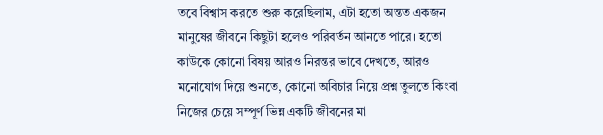তবে বিশ্বাস করতে শুরু করেছিলাম, এটা হতো অন্তত একজন মানুষের জীবনে কিছুটা হলেও পরিবর্তন আনতে পারে। হতো কাউকে কোনো বিষয় আরও নিরন্তর ভাবে দেখতে, আরও মনোযোগ দিয়ে শুনতে, কোনো অবিচার নিয়ে প্রশ্ন তুলতে কিংবা নিজের চেয়ে সম্পূর্ণ ভিন্ন একটি জীবনের মা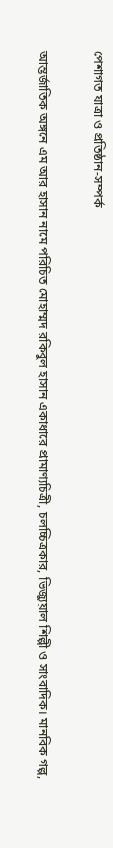পেশাগত যাত্রা ও প্রতিষ্ঠান-সম্পর্ক

আন্তর্জাতিক অঙ্গনে এম আর হাসান নামে পরিচিত মোহাম্মদ রকিবুল হাসান একাধারে প্রামাণ্যচিত্রী, চলচ্চিত্রকার, ভিজ্যুয়াল শিল্পী ও সাংবাদিক। মানবিক গল্প,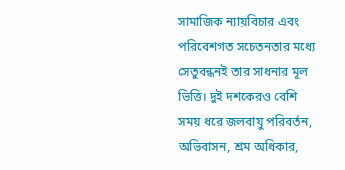সামাজিক ন্যায়বিচার এবং পরিবেশগত সচেতনতার মধ্যে সেতুবন্ধনই তার সাধনার মূল ভিত্তি। দুই দশকেরও বেশি সময় ধরে জলবায়ু পরিবর্তন, অভিবাসন, শ্রম অধিকার,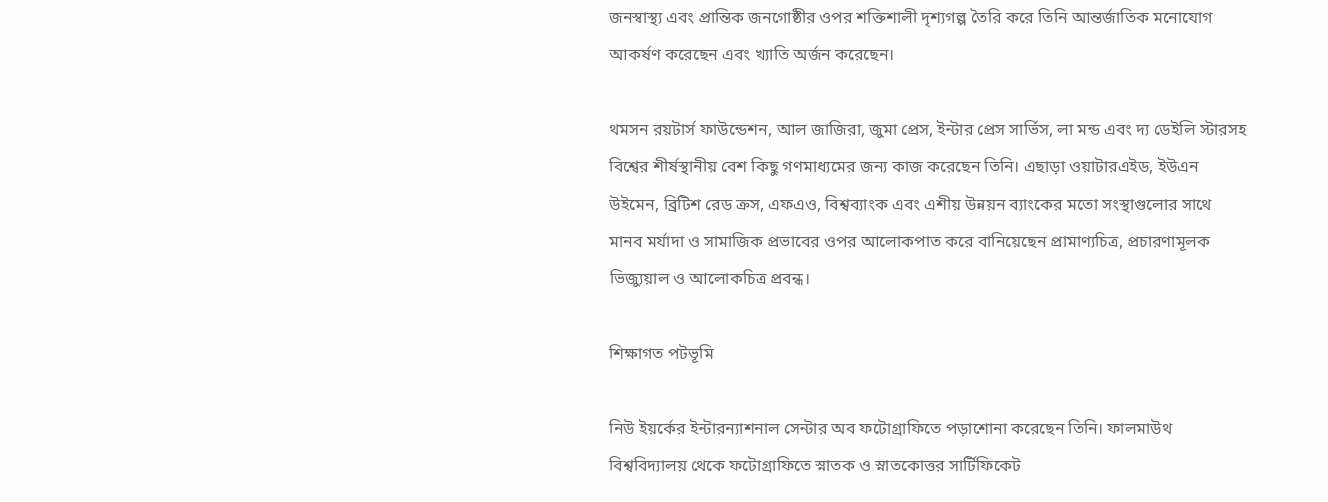জনস্বাস্থ্য এবং প্রান্তিক জনগোষ্ঠীর ওপর শক্তিশালী দৃশ্যগল্প তৈরি করে তিনি আন্তর্জাতিক মনোযোগ আকর্ষণ করেছেন এবং খ্যাতি অর্জন করেছেন।

থমসন রয়টার্স ফাউন্ডেশন, আল জাজিরা, জুমা প্রেস, ইন্টার প্রেস সার্ভিস, লা মন্ড এবং দ্য ডেইলি স্টারসহ বিশ্বের শীর্ষস্থানীয় বেশ কিছু গণমাধ্যমের জন্য কাজ করেছেন তিনি। এছাড়া ওয়াটারএইড, ইউএন উইমেন, ব্রিটিশ রেড ক্রস, এফএও, বিশ্বব্যাংক এবং এশীয় উন্নয়ন ব্যাংকের মতো সংস্থাগুলোর সাথে মানব মর্যাদা ও সামাজিক প্রভাবের ওপর আলোকপাত করে বানিয়েছেন প্রামাণ্যচিত্র, প্রচারণামূলক ভিজ্যুয়াল ও আলোকচিত্র প্রবন্ধ।

শিক্ষাগত পটভূমি

নিউ ইয়র্কের ইন্টারন্যাশনাল সেন্টার অব ফটোগ্রাফিতে পড়াশোনা করেছেন তিনি। ফালমাউথ বিশ্ববিদ্যালয় থেকে ফটোগ্রাফিতে স্নাতক ও স্নাতকোত্তর সার্টিফিকেট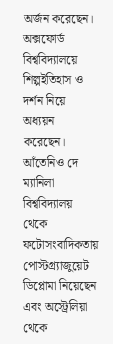অর্জন করেছেন। অক্সফোর্ড বিশ্ববিদ্যালয়ে শিল্পইতিহাস ও দর্শন নিয়ে অধ্যয়ন করেছেন। আঁতেনিও দে ম্যানিলা বিশ্ববিদ্যালয় থেকে ফটোসংবাদিকতায় পোস্টগ্র্যাজুয়েট ডিপ্লোমা নিয়েছেন এবং অস্ট্রেলিয়া থেকে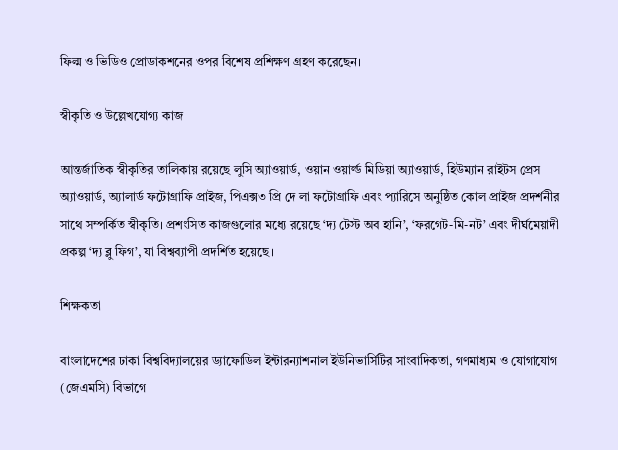ফিল্ম ও ভিডিও প্রোডাকশনের ওপর বিশেষ প্রশিক্ষণ গ্রহণ করেছেন।

স্বীকৃতি ও উল্লেখযোগ্য কাজ

আন্তর্জাতিক স্বীকৃতির তালিকায় রয়েছে লুসি অ্যাওয়ার্ড, ওয়ান ওয়ার্ল্ড মিডিয়া অ্যাওয়ার্ড, হিউম্যান রাইটস প্রেস অ্যাওয়ার্ড, অ্যালার্ড ফটোগ্রাফি প্রাইজ, পিএক্স৩ প্রি দে লা ফটোগ্রাফি এবং প্যারিসে অনুষ্ঠিত কোল প্রাইজ প্রদর্শনীর সাথে সম্পর্কিত স্বীকৃতি। প্রশংসিত কাজগুলোর মধ্যে রয়েছে ‘দ্য টেস্ট অব হানি’, ‘ফরগেট-মি-নট’ এবং দীর্ঘমেয়াদী প্রকল্প ‘দ্য ব্লু ফিগ’, যা বিশ্বব্যাপী প্রদর্শিত হয়েছে।

শিক্ষকতা

বাংলাদেশের ঢাকা বিশ্ববিদ্যালয়ের ড্যাফোডিল ইন্টারন্যাশনাল ইউনিভার্সিটির সাংবাদিকতা, গণমাধ্যম ও যোগাযোগ (জেএমসি) বিভাগে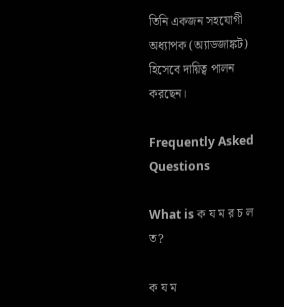তিনি একজন সহযোগী অধ্যাপক (অ্যাডজাঙ্কট) হিসেবে দায়িত্ব পালন করছেন।

Frequently Asked Questions

What is ক য ম র চ ল ত?

ক য ম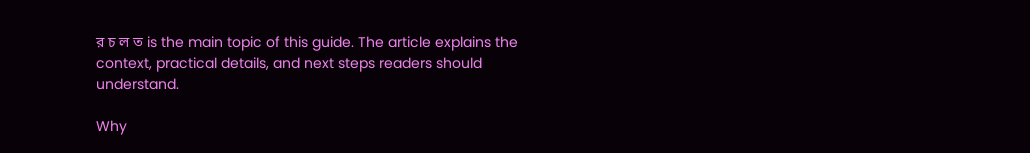র চ ল ত is the main topic of this guide. The article explains the context, practical details, and next steps readers should understand.

Why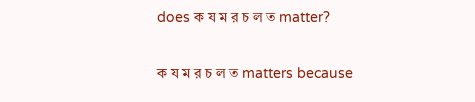does ক য ম র চ ল ত matter?

ক য ম র চ ল ত matters because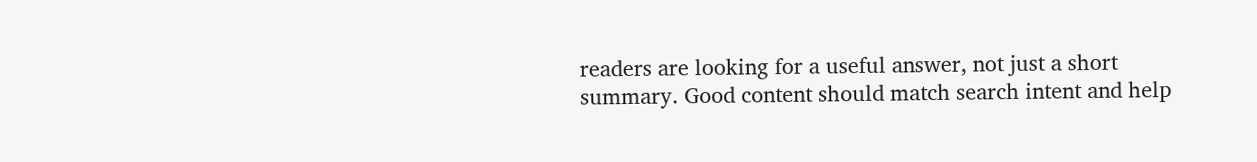readers are looking for a useful answer, not just a short summary. Good content should match search intent and help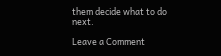them decide what to do next.

Leave a Comment